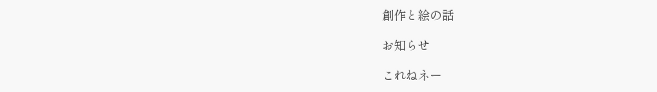創作と絵の話

お知らせ

これねネー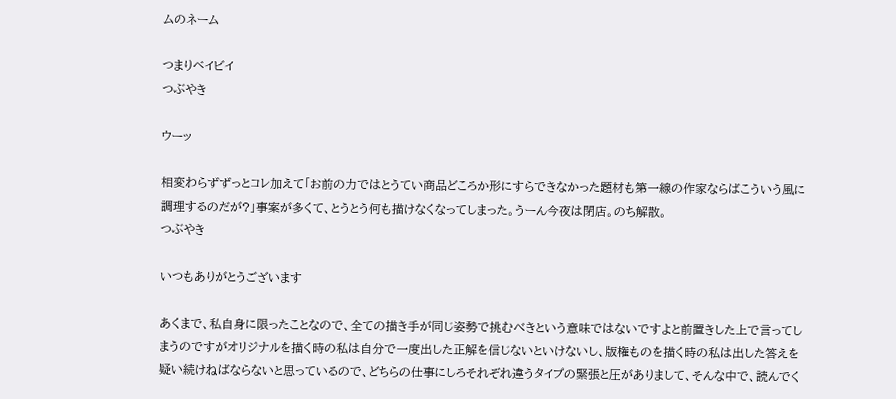ムのネーム

つまりベイビイ
つぶやき

ウーッ

相変わらずずっとコレ加えて「お前の力ではとうてい商品どころか形にすらできなかった題材も第一線の作家ならばこういう風に調理するのだが?」事案が多くて、とうとう何も描けなくなってしまった。うーん今夜は閉店。のち解散。
つぶやき

いつもありがとうございます

あくまで、私自身に限ったことなので、全ての描き手が同じ姿勢で挑むべきという意味ではないですよと前置きした上で言ってしまうのですがオリジナルを描く時の私は自分で一度出した正解を信じないといけないし、版権ものを描く時の私は出した答えを疑い続けねばならないと思っているので、どちらの仕事にしろそれぞれ違うタイプの緊張と圧がありまして、そんな中で、読んでく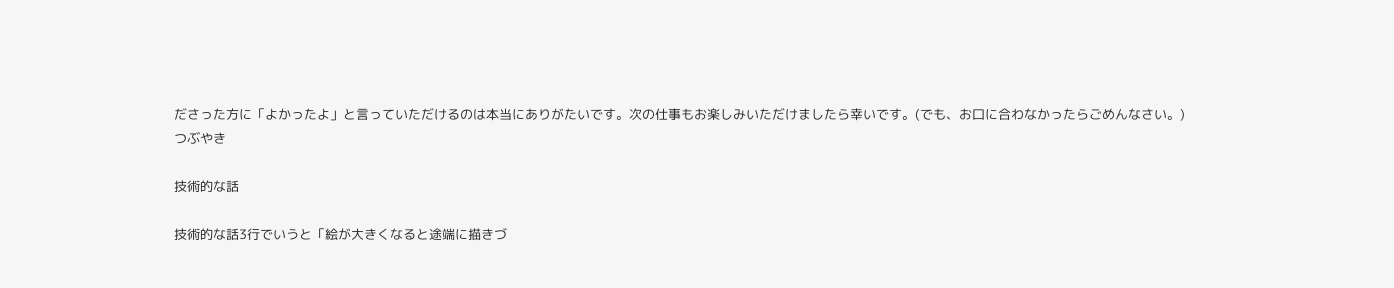ださった方に「よかったよ」と言っていただけるのは本当にありがたいです。次の仕事もお楽しみいただけましたら幸いです。(でも、お口に合わなかったらごめんなさい。)
つぶやき

技術的な話

技術的な話3行でいうと「絵が大きくなると途端に描きづ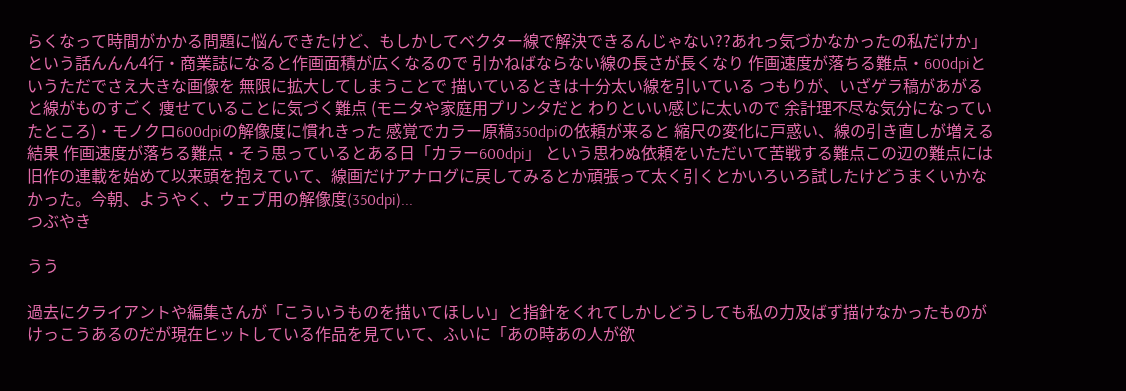らくなって時間がかかる問題に悩んできたけど、もしかしてベクター線で解決できるんじゃない??あれっ気づかなかったの私だけか」という話んんん4行・商業誌になると作画面積が広くなるので 引かねばならない線の長さが長くなり 作画速度が落ちる難点・600dpiというただでさえ大きな画像を 無限に拡大してしまうことで 描いているときは十分太い線を引いている つもりが、いざゲラ稿があがると線がものすごく 痩せていることに気づく難点 (モニタや家庭用プリンタだと わりといい感じに太いので 余計理不尽な気分になっていたところ)・モノクロ600dpiの解像度に慣れきった 感覚でカラー原稿350dpiの依頼が来ると 縮尺の変化に戸惑い、線の引き直しが増える結果 作画速度が落ちる難点・そう思っているとある日「カラー600dpi」 という思わぬ依頼をいただいて苦戦する難点この辺の難点には旧作の連載を始めて以来頭を抱えていて、線画だけアナログに戻してみるとか頑張って太く引くとかいろいろ試したけどうまくいかなかった。今朝、ようやく、ウェブ用の解像度(350dpi)...
つぶやき

うう

過去にクライアントや編集さんが「こういうものを描いてほしい」と指針をくれてしかしどうしても私の力及ばず描けなかったものがけっこうあるのだが現在ヒットしている作品を見ていて、ふいに「あの時あの人が欲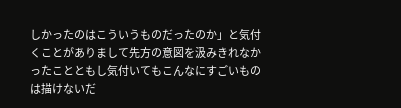しかったのはこういうものだったのか」と気付くことがありまして先方の意図を汲みきれなかったことともし気付いてもこんなにすごいものは描けないだ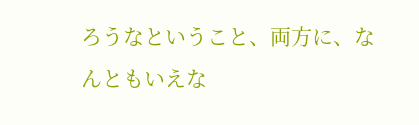ろうなということ、両方に、なんともいえな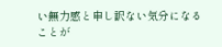い無力感と申し訳ない気分になることが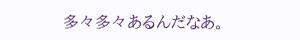多々多々あるんだなあ。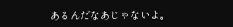あるんだなあじゃないよ。